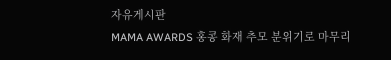자유게시판
MAMA AWARDS 홍콩 화재 추모 분위기로 마무리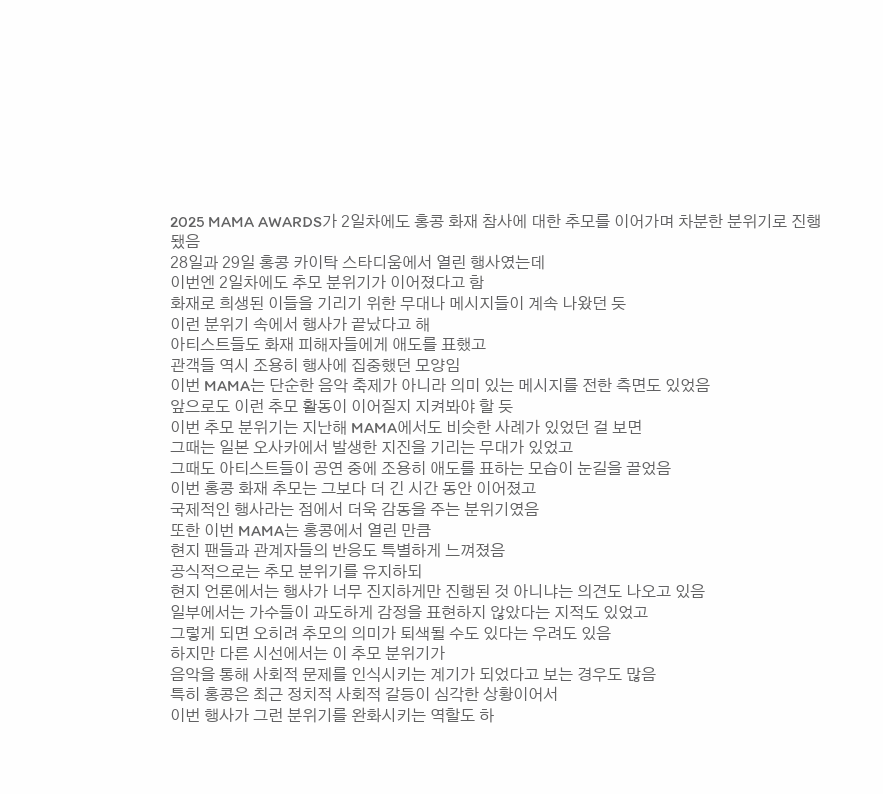2025 MAMA AWARDS가 2일차에도 홍콩 화재 참사에 대한 추모를 이어가며 차분한 분위기로 진행됐음
28일과 29일 홍콩 카이탁 스타디움에서 열린 행사였는데
이번엔 2일차에도 추모 분위기가 이어졌다고 함
화재로 희생된 이들을 기리기 위한 무대나 메시지들이 계속 나왔던 듯
이런 분위기 속에서 행사가 끝났다고 해
아티스트들도 화재 피해자들에게 애도를 표했고
관객들 역시 조용히 행사에 집중했던 모양임
이번 MAMA는 단순한 음악 축제가 아니라 의미 있는 메시지를 전한 측면도 있었음
앞으로도 이런 추모 활동이 이어질지 지켜봐야 할 듯
이번 추모 분위기는 지난해 MAMA에서도 비슷한 사례가 있었던 걸 보면
그때는 일본 오사카에서 발생한 지진을 기리는 무대가 있었고
그때도 아티스트들이 공연 중에 조용히 애도를 표하는 모습이 눈길을 끌었음
이번 홍콩 화재 추모는 그보다 더 긴 시간 동안 이어졌고
국제적인 행사라는 점에서 더욱 감동을 주는 분위기였음
또한 이번 MAMA는 홍콩에서 열린 만큼
현지 팬들과 관계자들의 반응도 특별하게 느껴졌음
공식적으로는 추모 분위기를 유지하되
현지 언론에서는 행사가 너무 진지하게만 진행된 것 아니냐는 의견도 나오고 있음
일부에서는 가수들이 과도하게 감정을 표현하지 않았다는 지적도 있었고
그렇게 되면 오히려 추모의 의미가 퇴색될 수도 있다는 우려도 있음
하지만 다른 시선에서는 이 추모 분위기가
음악을 통해 사회적 문제를 인식시키는 계기가 되었다고 보는 경우도 많음
특히 홍콩은 최근 정치적 사회적 갈등이 심각한 상황이어서
이번 행사가 그런 분위기를 완화시키는 역할도 하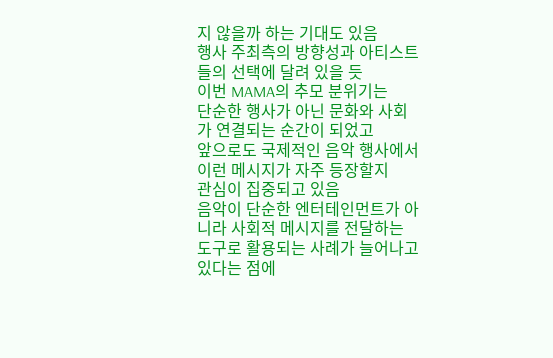지 않을까 하는 기대도 있음
행사 주최측의 방향성과 아티스트들의 선택에 달려 있을 듯
이번 MAMA의 추모 분위기는
단순한 행사가 아닌 문화와 사회가 연결되는 순간이 되었고
앞으로도 국제적인 음악 행사에서 이런 메시지가 자주 등장할지
관심이 집중되고 있음
음악이 단순한 엔터테인먼트가 아니라 사회적 메시지를 전달하는 도구로 활용되는 사례가 늘어나고 있다는 점에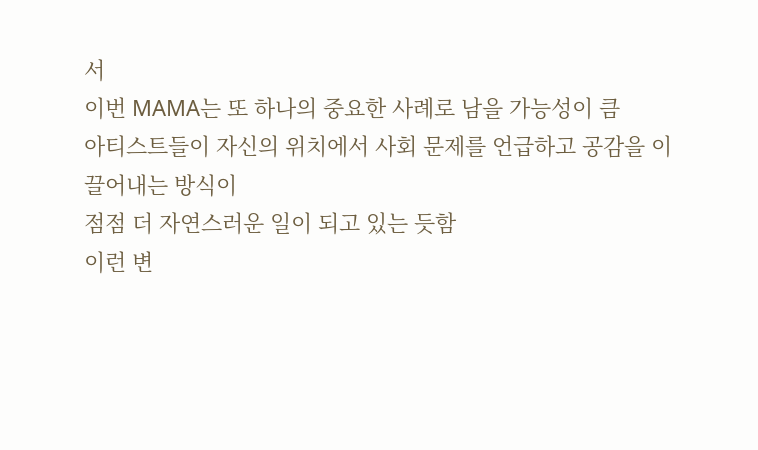서
이번 MAMA는 또 하나의 중요한 사례로 남을 가능성이 큼
아티스트들이 자신의 위치에서 사회 문제를 언급하고 공감을 이끌어내는 방식이
점점 더 자연스러운 일이 되고 있는 듯함
이런 변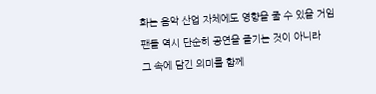화는 음악 산업 자체에도 영향을 줄 수 있을 거임
팬들 역시 단순히 공연을 즐기는 것이 아니라
그 속에 담긴 의미를 함께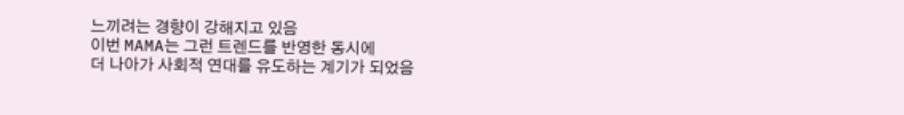느끼려는 경향이 강해지고 있음
이번 MAMA는 그런 트렌드를 반영한 동시에
더 나아가 사회적 연대를 유도하는 계기가 되었음